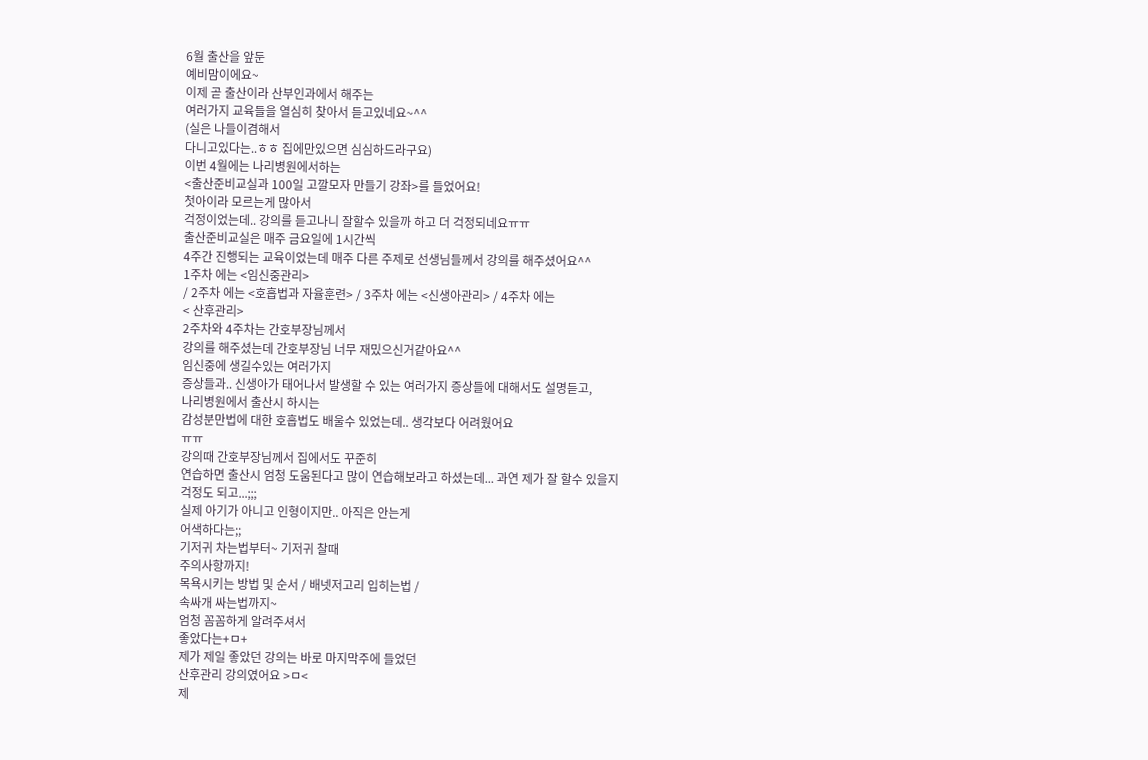6월 출산을 앞둔
예비맘이에요~
이제 곧 출산이라 산부인과에서 해주는
여러가지 교육들을 열심히 찾아서 듣고있네요~^^
(실은 나들이겸해서
다니고있다는..ㅎㅎ 집에만있으면 심심하드라구요)
이번 4월에는 나리병원에서하는
<출산준비교실과 100일 고깔모자 만들기 강좌>를 들었어요!
첫아이라 모르는게 많아서
걱정이었는데.. 강의를 듣고나니 잘할수 있을까 하고 더 걱정되네요ㅠㅠ
출산준비교실은 매주 금요일에 1시간씩
4주간 진행되는 교육이었는데 매주 다른 주제로 선생님들께서 강의를 해주셨어요^^
1주차 에는 <임신중관리>
/ 2주차 에는 <호흡법과 자율훈련> / 3주차 에는 <신생아관리> / 4주차 에는
< 산후관리>
2주차와 4주차는 간호부장님께서
강의를 해주셨는데 간호부장님 너무 재밌으신거같아요^^
임신중에 생길수있는 여러가지
증상들과.. 신생아가 태어나서 발생할 수 있는 여러가지 증상들에 대해서도 설명듣고,
나리병원에서 출산시 하시는
감성분만법에 대한 호흡법도 배울수 있었는데.. 생각보다 어려웠어요
ㅠㅠ
강의때 간호부장님께서 집에서도 꾸준히
연습하면 출산시 엄청 도움된다고 많이 연습해보라고 하셨는데... 과연 제가 잘 할수 있을지
걱정도 되고...;;;
실제 아기가 아니고 인형이지만.. 아직은 안는게
어색하다는;;
기저귀 차는법부터~ 기저귀 찰때
주의사항까지!
목욕시키는 방법 및 순서 / 배넷저고리 입히는법 /
속싸개 싸는법까지~
엄청 꼼꼼하게 알려주셔서
좋았다는+ㅁ+
제가 제일 좋았던 강의는 바로 마지막주에 들었던
산후관리 강의였어요 >ㅁ<
제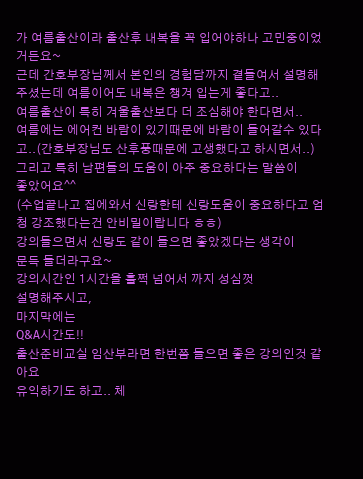가 여름출산이라 출산후 내복을 꼭 입어야하나 고민중이었거든요~
근데 간호부장님께서 본인의 경험담까지 곁들여서 설명해 주셨는데 여름이어도 내복은 챙겨 입는게 좋다고..
여름출산이 특히 겨울출산보다 더 조심해야 한다면서..
여름에는 에어컨 바람이 있기때문에 바람이 들어갈수 있다고..(간호부장님도 산후풍때문에 고생했다고 하시면서..)
그리고 특히 남편들의 도움이 아주 중요하다는 말씀이
좋았어요^^
(수업끝나고 집에와서 신랑한테 신랑도움이 중요하다고 엄청 강조했다는건 안비밀이랍니다 ㅎㅎ)
강의들으면서 신랑도 같이 들으면 좋았겠다는 생각이
문득 들더라구요~
강의시간인 1시간을 훌쩍 넘어서 까지 성심껏
설명해주시고,
마지막에는
Q&A시간도!!
출산준비교실 임산부라면 한번쯤 들으면 좋은 강의인것 같아요
유익하기도 하고.. 체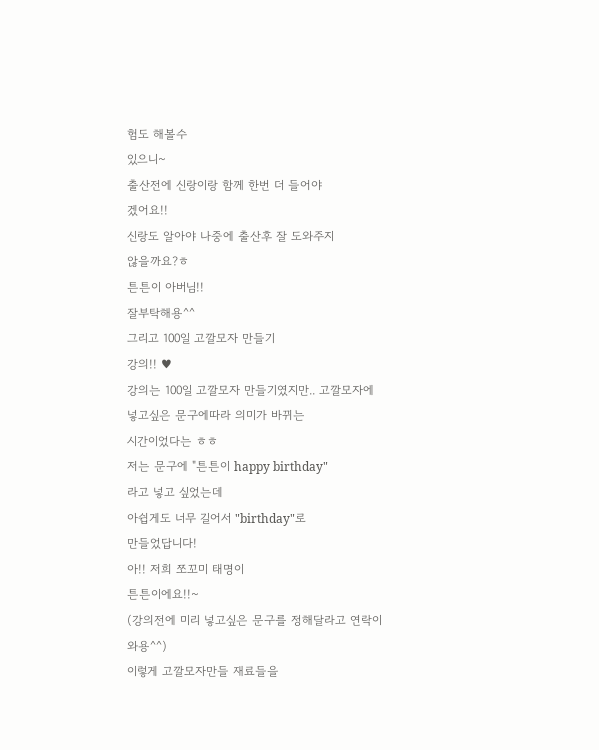험도 해볼수
있으니~
출산전에 신랑이랑 함께 한번 더 들어야
겠어요!!
신랑도 알아야 나중에 출산후 잘 도와주지
않을까요?ㅎ
튼튼이 아버님!!
잘부탁해용^^
그리고 100일 고깔모자 만들기
강의!! ♥
강의는 100일 고깔모자 만들기였지만.. 고깔모자에
넣고싶은 문구에따라 의미가 바뀌는
시간이었다는 ㅎㅎ
저는 문구에 "튼튼이 happy birthday"
라고 넣고 싶었는데
아쉽게도 너무 길어서 "birthday"로
만들었답니다!
아!! 저희 쪼꼬미 태명이
튼튼이에요!!~
(강의전에 미리 넣고싶은 문구를 정해달라고 연락이
와용^^)
이렇게 고깔모자만들 재료들을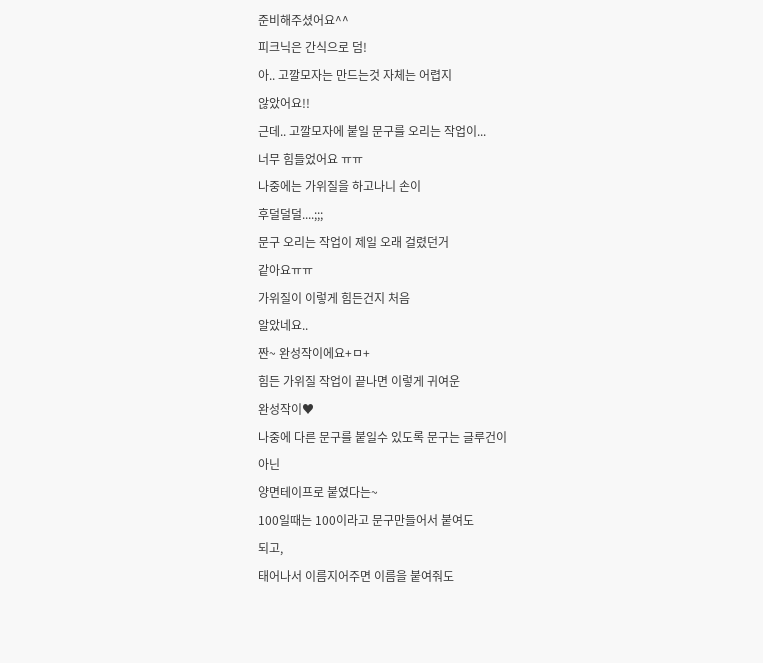준비해주셨어요^^
피크닉은 간식으로 덤!
아.. 고깔모자는 만드는것 자체는 어렵지
않았어요!!
근데.. 고깔모자에 붙일 문구를 오리는 작업이...
너무 힘들었어요 ㅠㅠ
나중에는 가위질을 하고나니 손이
후덜덜덜....;;;
문구 오리는 작업이 제일 오래 걸렸던거
같아요ㅠㅠ
가위질이 이렇게 힘든건지 처음
알았네요..
짠~ 완성작이에요+ㅁ+
힘든 가위질 작업이 끝나면 이렇게 귀여운
완성작이♥
나중에 다른 문구를 붙일수 있도록 문구는 글루건이
아닌
양면테이프로 붙였다는~
100일때는 100이라고 문구만들어서 붙여도
되고,
태어나서 이름지어주면 이름을 붙여줘도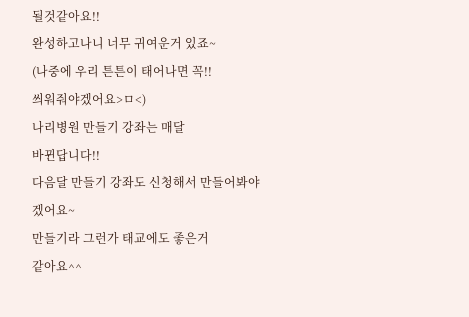될것같아요!!
완성하고나니 너무 귀여운거 있죠~
(나중에 우리 튼튼이 태어나면 꼭!!
씌워줘야겠어요>ㅁ<)
나리병원 만들기 강좌는 매달
바뀐답니다!!
다음달 만들기 강좌도 신청해서 만들어봐야
겠어요~
만들기라 그런가 태교에도 좋은거
같아요^^